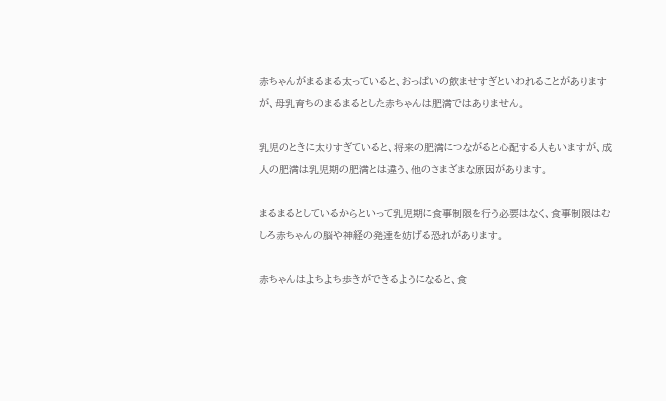赤ちゃんがまるまる太っていると、おっぱいの飲ませすぎといわれることがありますが、母乳育ちのまるまるとした赤ちゃんは肥満ではありません。

乳児のときに太りすぎていると、将来の肥満につながると心配する人もいますが、成人の肥満は乳児期の肥満とは違う、他のさまざまな原因があります。

まるまるとしているからといって乳児期に食事制限を行う必要はなく、食事制限はむしろ赤ちゃんの脳や神経の発達を妨げる恐れがあります。

赤ちゃんはよちよち歩きができるようになると、食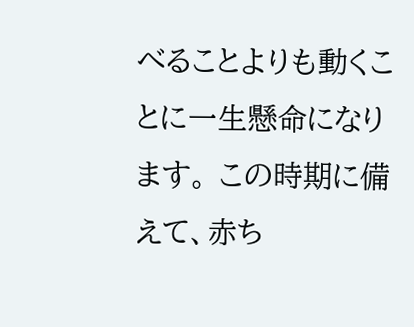べることよりも動くことに一生懸命になります。 この時期に備えて、赤ち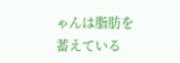ゃんは脂肪を蓄えている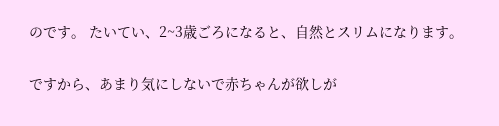のです。 たいてい、2~3歳ごろになると、自然とスリムになります。

ですから、あまり気にしないで赤ちゃんが欲しが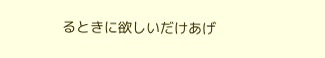るときに欲しいだけあげ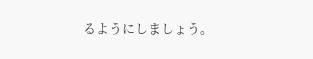るようにしましょう。